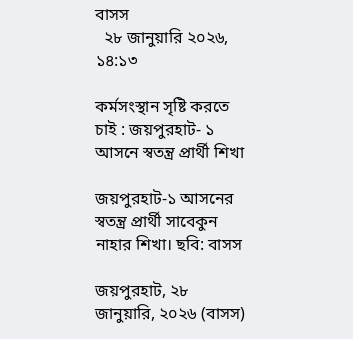বাসস
  ২৮ জানুয়ারি ২০২৬, ১৪:১৩

কর্মসংস্থান সৃষ্টি করতে চাই : জয়পুরহাট- ১ আসনে স্বতন্ত্র প্রার্থী শিখা

জয়পুরহাট-১ আসনের স্বতন্ত্র প্রার্থী সাবেকুন নাহার শিখা। ছবি: বাসস

জয়পুরহাট, ২৮ জানুয়ারি, ২০২৬ (বাসস)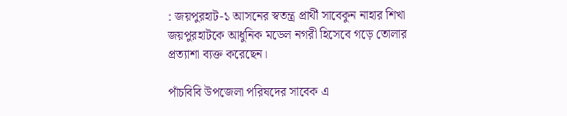: জয়পুরহাট-১ আসনের স্বতন্ত্র প্রার্থী সাবেকুন নাহার শিখা জয়পুরহাটকে আধুনিক মডেল নগরী হিসেবে গড়ে তোলার প্রত্যাশা ব্যক্ত করেছেন।

পাঁচবিবি উপজেলা পরিষদের সাবেক এ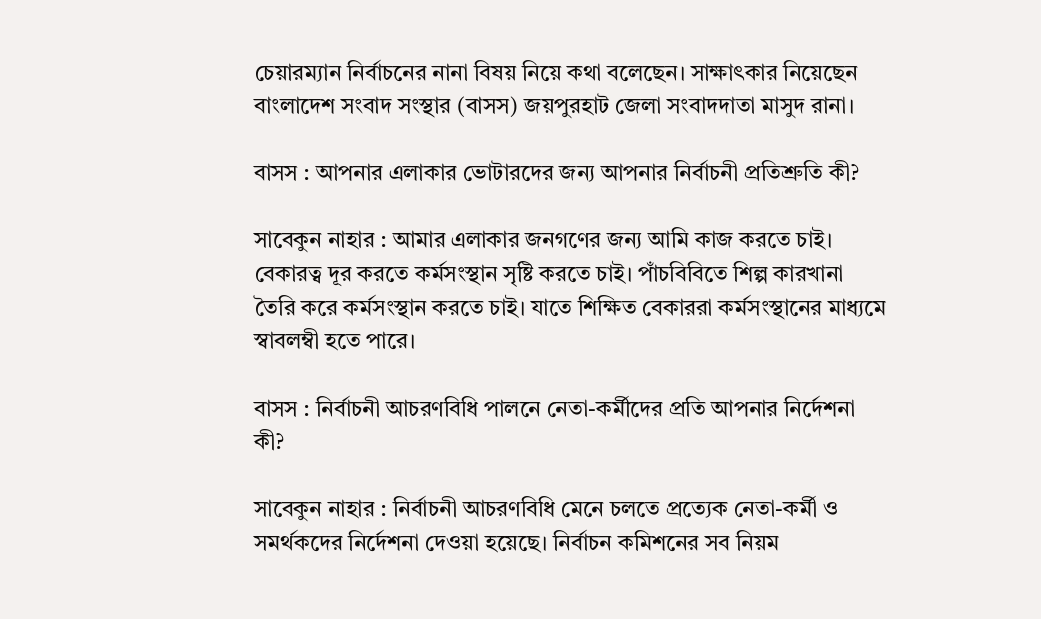চেয়ারম্যান নির্বাচনের নানা বিষয় নিয়ে কথা বলেছেন। সাক্ষাৎকার নিয়েছেন বাংলাদেশ সংবাদ সংস্থার (বাসস) জয়পুরহাট জেলা সংবাদদাতা মাসুদ রানা।

বাসস : আপনার এলাকার ভোটারদের জন্য আপনার নির্বাচনী প্রতিশ্রুতি কী?

সাবেকুন নাহার : আমার এলাকার জনগণের জন্য আমি কাজ করতে চাই। বেকারত্ব দূর করতে কর্মসংস্থান সৃষ্টি করতে চাই। পাঁচবিবিতে শিল্প কারখানা তৈরি করে কর্মসংস্থান করতে চাই। যাতে শিক্ষিত বেকাররা কর্মসংস্থানের মাধ্যমে স্বাবলম্বী হতে পারে।

বাসস : নির্বাচনী আচরণবিধি পালনে নেতা-কর্মীদের প্রতি আপনার নির্দেশনা কী?

সাবেকুন নাহার : নির্বাচনী আচরণবিধি মেনে চলতে প্রত্যেক নেতা-কর্মী ও সমর্থকদের নির্দেশনা দেওয়া হয়েছে। নির্বাচন কমিশনের সব নিয়ম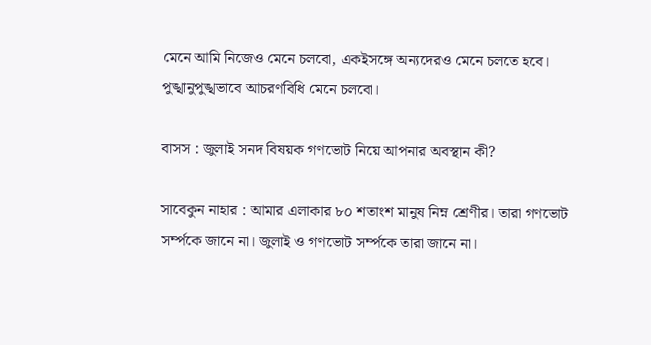মেনে আমি নিজেও মেনে চলবো, একইসঙ্গে অন্যদেরও মেনে চলতে হবে। পুঙ্খানুপুঙ্খভাবে আচরণবিধি মেনে চলবো।

বাসস : জুলাই সনদ বিষয়ক গণভোট নিয়ে আপনার অবস্থান কী?

সাবেকুন নাহার : আমার এলাকার ৮০ শতাংশ মানুষ নিম্ন শ্রেণীর। তারা গণভোট সর্ম্পকে জানে না। জুলাই ও গণভোট সর্ম্পকে তারা জানে না।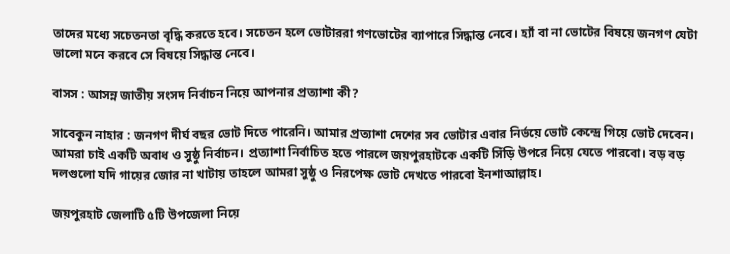তাদের মধ্যে সচেতনতা বৃদ্ধি করতে হবে। সচেতন হলে ভোটাররা গণভোটের ব্যাপারে সিদ্ধান্ত নেবে। হ্যাঁ বা না ভোটের বিষয়ে জনগণ যেটা ভালো মনে করবে সে বিষয়ে সিদ্ধান্ত নেবে।

বাসস : আসন্ন জাতীয় সংসদ নির্বাচন নিয়ে আপনার প্রত্যাশা কী?

সাবেকুন নাহার : জনগণ দীর্ঘ বছর ভোট দিতে পারেনি। আমার প্রত্যাশা দেশের সব ভোটার এবার নির্ভয়ে ভোট কেন্দ্রে গিয়ে ভোট দেবেন। আমরা চাই একটি অবাধ ও সুষ্ঠু নির্বাচন। প্রত্যাশা নির্বাচিত হতে পারলে জয়পুরহাটকে একটি সিঁড়ি উপরে নিয়ে যেতে পারবো। বড় বড় দলগুলো যদি গায়ের জোর না খাটায় তাহলে আমরা সুষ্ঠু ও নিরপেক্ষ ভোট দেখতে পারবো ইনশাআল্লাহ।

জয়পুরহাট জেলাটি ৫টি উপজেলা নিয়ে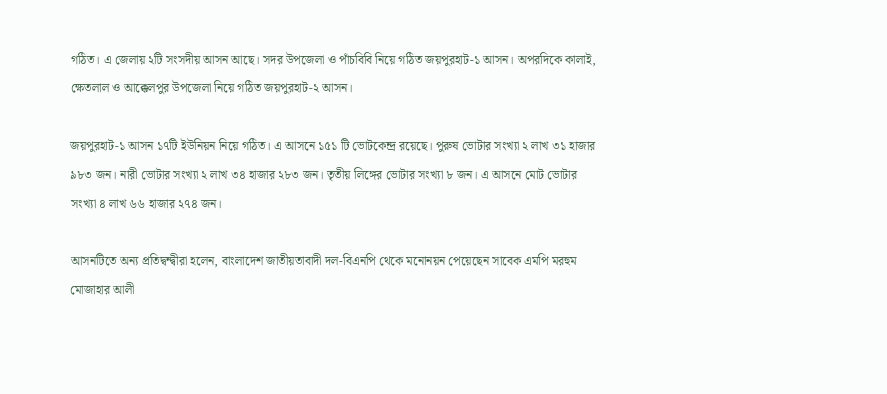গঠিত। এ জেলায় ২টি সংসদীয় আসন আছে। সদর উপজেলা ও পাঁচবিবি নিয়ে গঠিত জয়পুরহাট-১ আসন। অপরদিকে কালাই, ক্ষেতলাল ও আক্কেলপুর উপজেলা নিয়ে গঠিত জয়পুরহাট-২ আসন।

জয়পুরহাট-১ আসন ১৭টি ইউনিয়ন নিয়ে গঠিত। এ আসনে ১৫১ টি ভোটকেন্দ্র রয়েছে। পুরুষ ভোটার সংখ্যা ২ লাখ ৩১ হাজার ৯৮৩ জন। নারী ভোটার সংখ্যা ২ লাখ ৩৪ হাজার ২৮৩ জন। তৃতীয় লিঙ্গের ভোটার সংখ্যা ৮ জন। এ আসনে মোট ভোটার সংখ্যা ৪ লাখ ৬৬ হাজার ২৭৪ জন।

আসনটিতে অন্য প্রতিদ্বন্দ্বীরা হলেন, বাংলাদেশ জাতীয়তাবাদী দল-বিএনপি থেকে মনোনয়ন পেয়েছেন সাবেক এমপি মরহুম মোজাহার আলী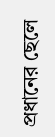প্রধানের ছেলে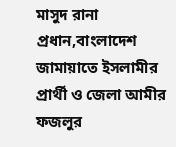মাসুদ রানা প্রধান,বাংলাদেশ জামায়াতে ইসলামীর প্রার্থী ও জেলা আমীর ফজলুর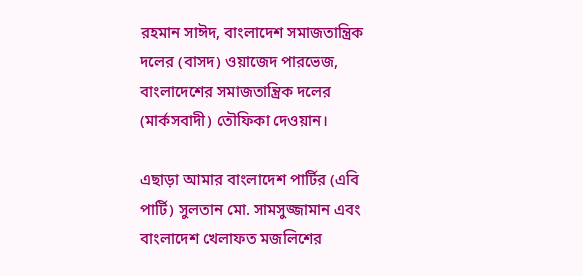রহমান সাঈদ, বাংলাদেশ সমাজতান্ত্রিক দলের (বাসদ) ওয়াজেদ পারভেজ, বাংলাদেশের সমাজতান্ত্রিক দলের (মার্কসবাদী) তৌফিকা দেওয়ান।

এছাড়া আমার বাংলাদেশ পার্টির (এবি পার্টি) সুলতান মো. সামসুজ্জামান এবং বাংলাদেশ খেলাফত মজলিশের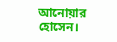আনোয়ার হোসেন।